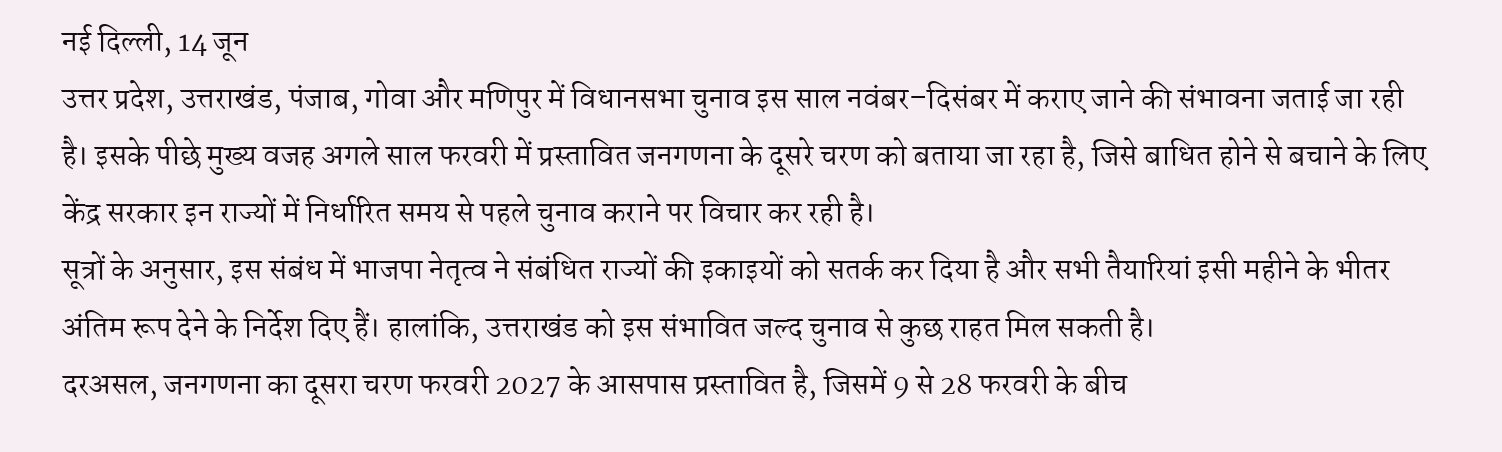नई दिल्ली, 14 जून
उत्तर प्रदेश, उत्तराखंड, पंजाब, गोवा और मणिपुर में विधानसभा चुनाव इस साल नवंबर–दिसंबर में कराए जाने की संभावना जताई जा रही है। इसके पीछे मुख्य वजह अगले साल फरवरी में प्रस्तावित जनगणना के दूसरे चरण को बताया जा रहा है, जिसे बाधित होने से बचाने के लिए केंद्र सरकार इन राज्यों में निर्धारित समय से पहले चुनाव कराने पर विचार कर रही है।
सूत्रों के अनुसार, इस संबंध में भाजपा नेतृत्व ने संबंधित राज्यों की इकाइयों को सतर्क कर दिया है और सभी तैयारियां इसी महीने के भीतर अंतिम रूप देने के निर्देश दिए हैं। हालांकि, उत्तराखंड को इस संभावित जल्द चुनाव से कुछ राहत मिल सकती है।
दरअसल, जनगणना का दूसरा चरण फरवरी 2027 के आसपास प्रस्तावित है, जिसमें 9 से 28 फरवरी के बीच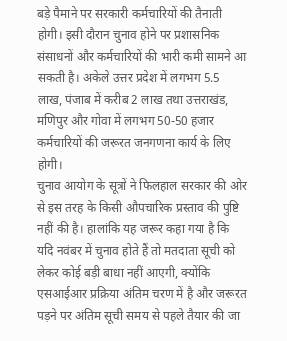बड़े पैमाने पर सरकारी कर्मचारियों की तैनाती होगी। इसी दौरान चुनाव होने पर प्रशासनिक संसाधनों और कर्मचारियों की भारी कमी सामने आ सकती है। अकेले उत्तर प्रदेश में लगभग 5.5 लाख, पंजाब में करीब 2 लाख तथा उत्तराखंड, मणिपुर और गोवा में लगभग 50-50 हजार कर्मचारियों की जरूरत जनगणना कार्य के लिए होगी।
चुनाव आयोग के सूत्रों ने फिलहाल सरकार की ओर से इस तरह के किसी औपचारिक प्रस्ताव की पुष्टि नहीं की है। हालांकि यह जरूर कहा गया है कि यदि नवंबर में चुनाव होते हैं तो मतदाता सूची को लेकर कोई बड़ी बाधा नहीं आएगी, क्योंकि एसआईआर प्रक्रिया अंतिम चरण में है और जरूरत पड़ने पर अंतिम सूची समय से पहले तैयार की जा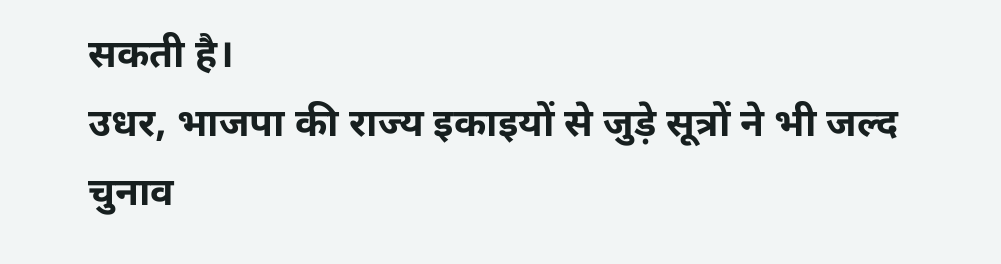सकती है।
उधर, भाजपा की राज्य इकाइयों से जुड़े सूत्रों ने भी जल्द चुनाव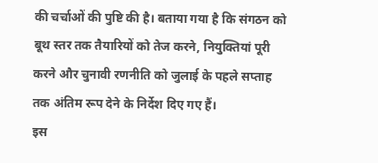की चर्चाओं की पुष्टि की है। बताया गया है कि संगठन को बूथ स्तर तक तैयारियों को तेज करने, नियुक्तियां पूरी करने और चुनावी रणनीति को जुलाई के पहले सप्ताह तक अंतिम रूप देने के निर्देश दिए गए हैं।
इस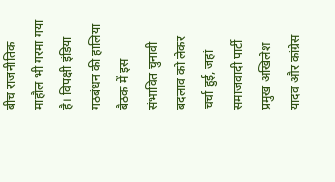बीच राजनीतिक माहौल भी गरमा गया है। विपक्षी इंडिया गठबंधन की हालिया बैठक में इस संभावित चुनावी बदलाव को लेकर चर्चा हुई, जहां समाजवादी पार्टी प्रमुख अखिलेश यादव और कांग्रेस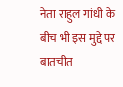नेता राहुल गांधी के बीच भी इस मुद्दे पर बातचीत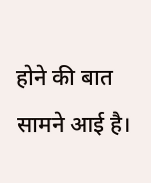होने की बात सामने आई है।